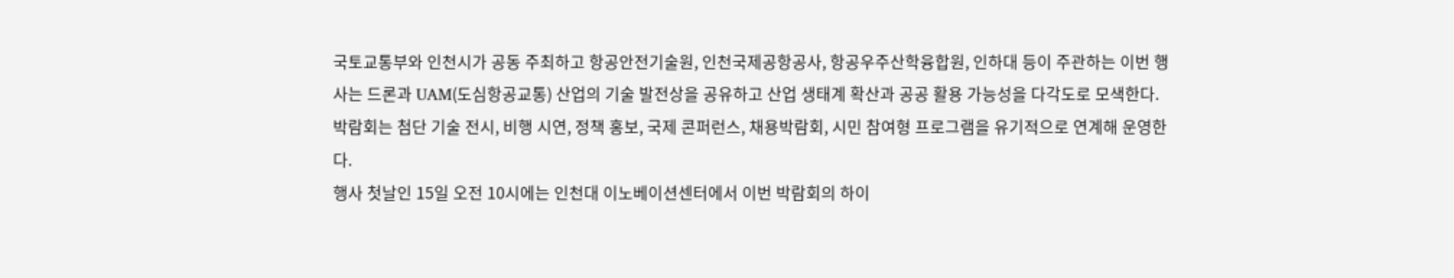국토교통부와 인천시가 공동 주최하고 항공안전기술원, 인천국제공항공사, 항공우주산학융합원, 인하대 등이 주관하는 이번 행사는 드론과 UAM(도심항공교통) 산업의 기술 발전상을 공유하고 산업 생태계 확산과 공공 활용 가능성을 다각도로 모색한다.
박람회는 첨단 기술 전시, 비행 시연, 정책 홍보, 국제 콘퍼런스, 채용박람회, 시민 참여형 프로그램을 유기적으로 연계해 운영한다.
행사 첫날인 15일 오전 10시에는 인천대 이노베이션센터에서 이번 박람회의 하이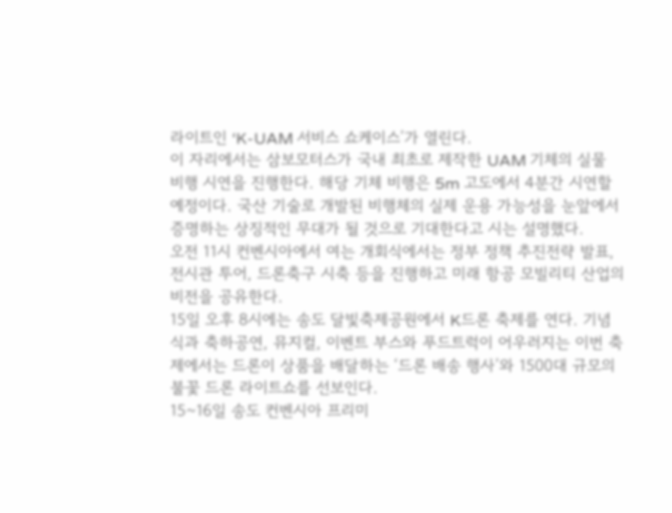라이트인 ‘K-UAM 서비스 쇼케이스’가 열린다.
이 자리에서는 삼보모터스가 국내 최초로 제작한 UAM 기체의 실물 비행 시연을 진행한다. 해당 기체 비행은 5m 고도에서 4분간 시연할 예정이다. 국산 기술로 개발된 비행체의 실제 운용 가능성을 눈앞에서 증명하는 상징적인 무대가 될 것으로 기대한다고 시는 설명했다.
오전 11시 컨벤시아에서 여는 개회식에서는 정부 정책 추진전략 발표, 전시관 투어, 드론축구 시축 등을 진행하고 미래 항공 모빌리티 산업의 비전을 공유한다.
15일 오후 8시에는 송도 달빛축제공원에서 K드론 축제를 연다. 기념식과 축하공연, 뮤지컬, 이벤트 부스와 푸드트럭이 어우러지는 이번 축제에서는 드론이 상품을 배달하는 ‘드론 배송 행사’와 1500대 규모의 불꽃 드론 라이트쇼를 선보인다.
15~16일 송도 컨벤시아 프리미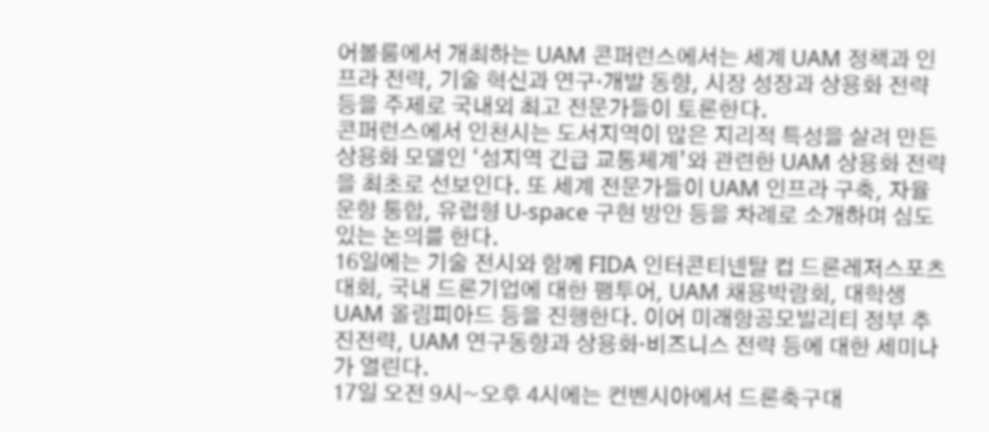어볼룸에서 개최하는 UAM 콘퍼런스에서는 세계 UAM 정책과 인프라 전략, 기술 혁신과 연구·개발 동향, 시장 성장과 상용화 전략 등을 주제로 국내외 최고 전문가들이 토론한다.
콘퍼런스에서 인천시는 도서지역이 많은 지리적 특성을 살려 만든 상용화 모델인 ‘섬지역 긴급 교통체계’와 관련한 UAM 상용화 전략을 최초로 선보인다. 또 세계 전문가들이 UAM 인프라 구축, 자율운항 통합, 유럽형 U-space 구현 방안 등을 차례로 소개하며 심도 있는 논의를 한다.
16일에는 기술 전시와 함께 FIDA 인터콘티넨탈 컵 드론레저스포츠 대회, 국내 드론기업에 대한 팸투어, UAM 채용박람회, 대학생 UAM 올림피아드 등을 진행한다. 이어 미래항공모빌리티 정부 추진전략, UAM 연구동향과 상용화·비즈니스 전략 등에 대한 세미나가 열린다.
17일 오전 9시~오후 4시에는 컨벤시아에서 드론축구대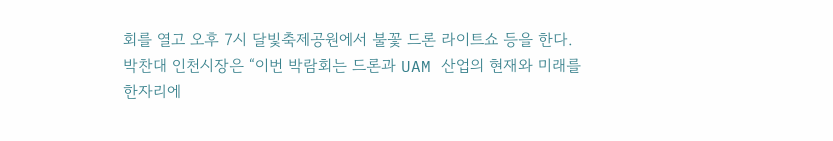회를 열고 오후 7시 달빛축제공원에서 불꽃 드론 라이트쇼 등을 한다.
박찬대 인천시장은 “이번 박람회는 드론과 UAM 산업의 현재와 미래를 한자리에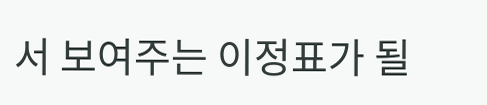서 보여주는 이정표가 될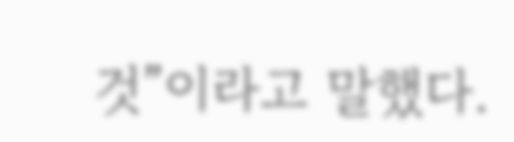것”이라고 말했다.